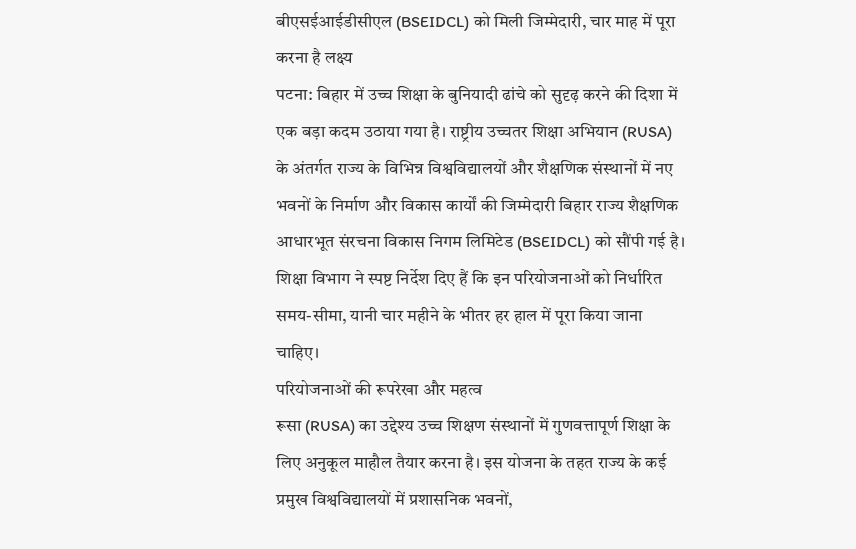बीएसईआईडीसीएल (BSEIDCL) को मिली जिम्मेदारी, चार माह में पूरा करना है लक्ष्य
पटना: बिहार में उच्च शिक्षा के बुनियादी ढांचे को सुदृढ़ करने की दिशा में एक बड़ा कदम उठाया गया है। राष्ट्रीय उच्चतर शिक्षा अभियान (RUSA) के अंतर्गत राज्य के विभिन्न विश्वविद्यालयों और शैक्षणिक संस्थानों में नए भवनों के निर्माण और विकास कार्यों की जिम्मेदारी बिहार राज्य शैक्षणिक आधारभूत संरचना विकास निगम लिमिटेड (BSEIDCL) को सौंपी गई है। शिक्षा विभाग ने स्पष्ट निर्देश दिए हैं कि इन परियोजनाओं को निर्धारित समय-सीमा, यानी चार महीने के भीतर हर हाल में पूरा किया जाना चाहिए।
परियोजनाओं की रूपरेखा और महत्व
रूसा (RUSA) का उद्देश्य उच्च शिक्षण संस्थानों में गुणवत्तापूर्ण शिक्षा के लिए अनुकूल माहौल तैयार करना है। इस योजना के तहत राज्य के कई प्रमुख विश्वविद्यालयों में प्रशासनिक भवनों,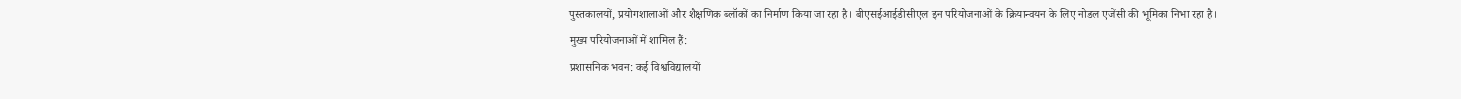पुस्तकालयों, प्रयोगशालाओं और शैक्षणिक ब्लॉकों का निर्माण किया जा रहा है। बीएसईआईडीसीएल इन परियोजनाओं के क्रियान्वयन के लिए नोडल एजेंसी की भूमिका निभा रहा है।
मुख्य परियोजनाओं में शामिल हैं:
प्रशासनिक भवन: कई विश्वविद्यालयों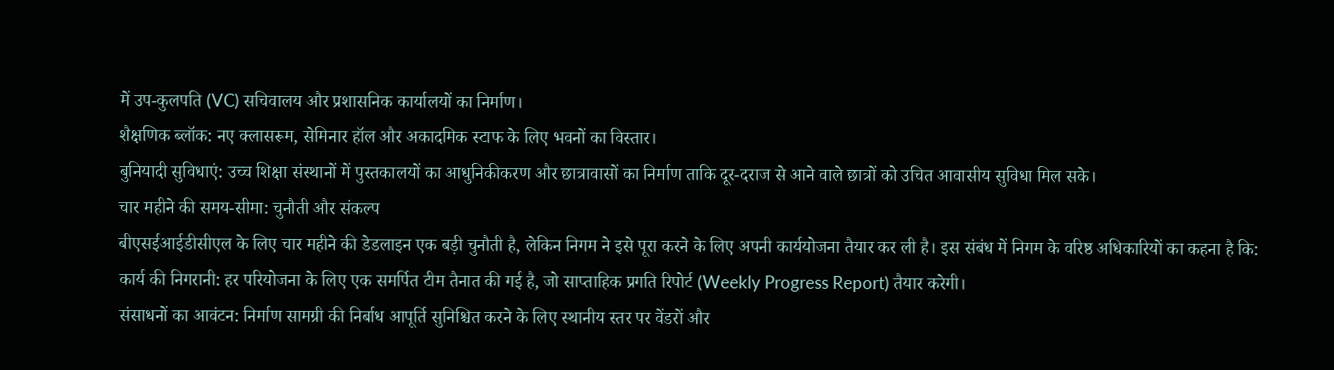में उप-कुलपति (VC) सचिवालय और प्रशासनिक कार्यालयों का निर्माण।
शैक्षणिक ब्लॉक: नए क्लासरूम, सेमिनार हॉल और अकादमिक स्टाफ के लिए भवनों का विस्तार।
बुनियादी सुविधाएं: उच्च शिक्षा संस्थानों में पुस्तकालयों का आधुनिकीकरण और छात्रावासों का निर्माण ताकि दूर-दराज से आने वाले छात्रों को उचित आवासीय सुविधा मिल सके।
चार महीने की समय-सीमा: चुनौती और संकल्प
बीएसईआईडीसीएल के लिए चार महीने की डेडलाइन एक बड़ी चुनौती है, लेकिन निगम ने इसे पूरा करने के लिए अपनी कार्ययोजना तैयार कर ली है। इस संबंध में निगम के वरिष्ठ अधिकारियों का कहना है कि:
कार्य की निगरानी: हर परियोजना के लिए एक समर्पित टीम तैनात की गई है, जो साप्ताहिक प्रगति रिपोर्ट (Weekly Progress Report) तैयार करेगी।
संसाधनों का आवंटन: निर्माण सामग्री की निर्बाध आपूर्ति सुनिश्चित करने के लिए स्थानीय स्तर पर वेंडरों और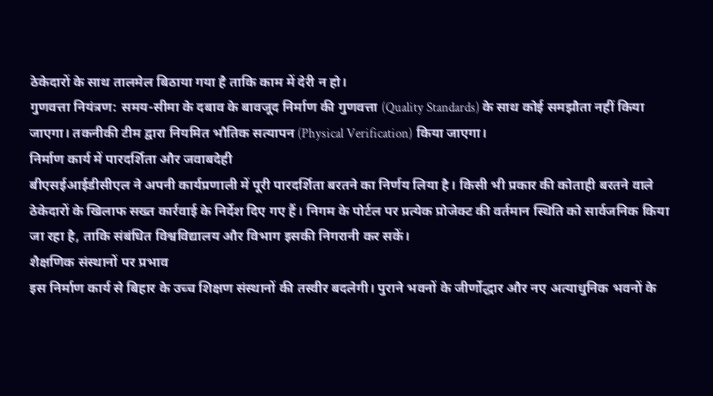ठेकेदारों के साथ तालमेल बिठाया गया है ताकि काम में देरी न हो।
गुणवत्ता नियंत्रण: समय-सीमा के दबाव के बावजूद निर्माण की गुणवत्ता (Quality Standards) के साथ कोई समझौता नहीं किया जाएगा। तकनीकी टीम द्वारा नियमित भौतिक सत्यापन (Physical Verification) किया जाएगा।
निर्माण कार्य में पारदर्शिता और जवाबदेही
बीएसईआईडीसीएल ने अपनी कार्यप्रणाली में पूरी पारदर्शिता बरतने का निर्णय लिया है। किसी भी प्रकार की कोताही बरतने वाले ठेकेदारों के खिलाफ सख्त कार्रवाई के निर्देश दिए गए हैं। निगम के पोर्टल पर प्रत्येक प्रोजेक्ट की वर्तमान स्थिति को सार्वजनिक किया जा रहा है, ताकि संबंधित विश्वविद्यालय और विभाग इसकी निगरानी कर सकें।
शैक्षणिक संस्थानों पर प्रभाव
इस निर्माण कार्य से बिहार के उच्च शिक्षण संस्थानों की तस्वीर बदलेगी। पुराने भवनों के जीर्णोद्धार और नए अत्याधुनिक भवनों के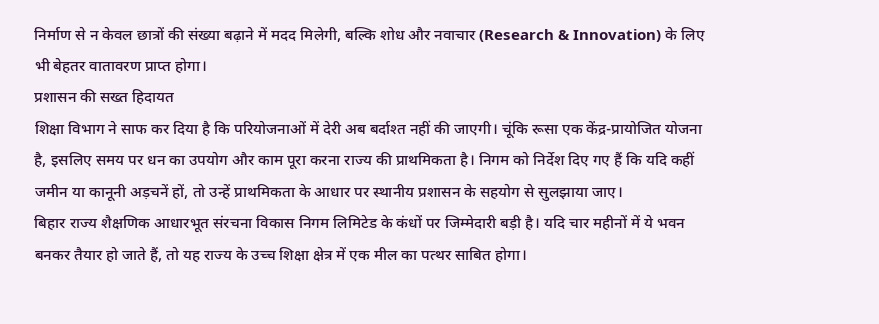निर्माण से न केवल छात्रों की संख्या बढ़ाने में मदद मिलेगी, बल्कि शोध और नवाचार (Research & Innovation) के लिए भी बेहतर वातावरण प्राप्त होगा।
प्रशासन की सख्त हिदायत
शिक्षा विभाग ने साफ कर दिया है कि परियोजनाओं में देरी अब बर्दाश्त नहीं की जाएगी। चूंकि रूसा एक केंद्र-प्रायोजित योजना है, इसलिए समय पर धन का उपयोग और काम पूरा करना राज्य की प्राथमिकता है। निगम को निर्देश दिए गए हैं कि यदि कहीं जमीन या कानूनी अड़चनें हों, तो उन्हें प्राथमिकता के आधार पर स्थानीय प्रशासन के सहयोग से सुलझाया जाए।
बिहार राज्य शैक्षणिक आधारभूत संरचना विकास निगम लिमिटेड के कंधों पर जिम्मेदारी बड़ी है। यदि चार महीनों में ये भवन बनकर तैयार हो जाते हैं, तो यह राज्य के उच्च शिक्षा क्षेत्र में एक मील का पत्थर साबित होगा।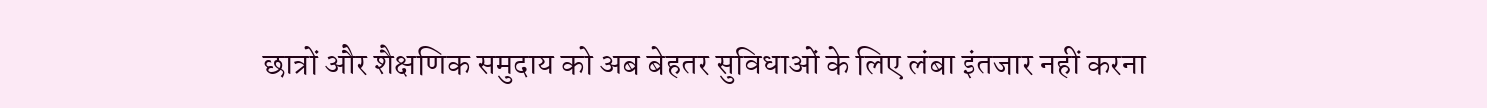छात्रों और शैक्षणिक समुदाय को अब बेहतर सुविधाओं के लिए लंबा इंतजार नहीं करना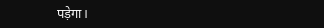पड़ेगा।